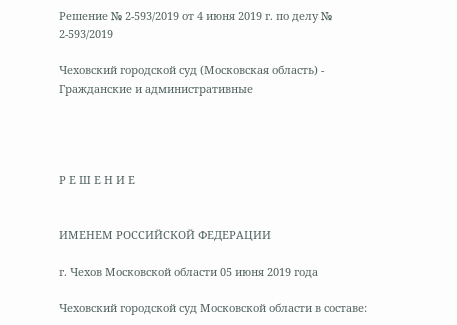Решение № 2-593/2019 от 4 июня 2019 г. по делу № 2-593/2019

Чеховский городской суд (Московская область) - Гражданские и административные




Р Е Ш Е Н И Е


ИМЕНЕМ РОССИЙСКОЙ ФЕДЕРАЦИИ

г. Чехов Московской области 05 июня 2019 года

Чеховский городской суд Московской области в составе: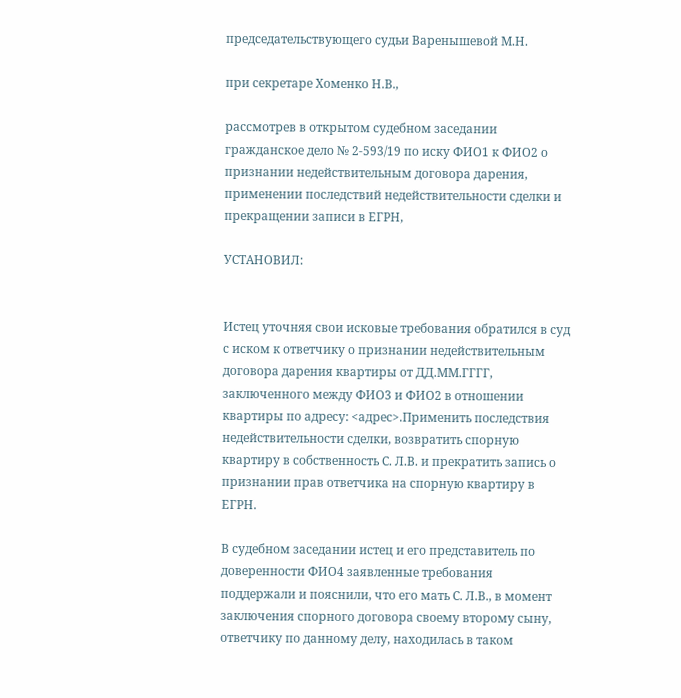председательствующего судьи Варенышевой М.Н.

при секретаре Хоменко Н.В.,

рассмотрев в открытом судебном заседании гражданское дело № 2-593/19 по иску ФИО1 к ФИО2 о признании недействительным договора дарения, применении последствий недействительности сделки и прекращении записи в ЕГРН,

УСТАНОВИЛ:


Истец уточняя свои исковые требования обратился в суд с иском к ответчику о признании недействительным договора дарения квартиры от ДД.ММ.ГГГГ, заключенного между ФИО3 и ФИО2 в отношении квартиры по адресу: <адрес>.Применить последствия недействительности сделки, возвратить спорную квартиру в собственность С. Л.В. и прекратить запись о признании прав ответчика на спорную квартиру в ЕГРН.

В судебном заседании истец и его представитель по доверенности ФИО4 заявленные требования поддержали и пояснили, что его мать С. Л.В., в момент заключения спорного договора своему второму сыну, ответчику по данному делу, находилась в таком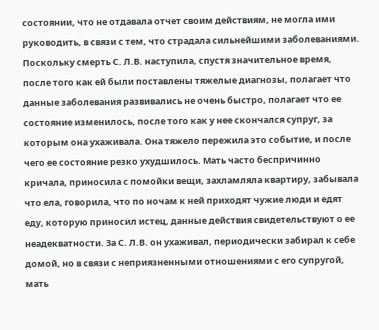состоянии, что не отдавала отчет своим действиям, не могла ими руководить, в связи с тем, что страдала сильнейшими заболеваниями. Поскольку смерть С. Л.В. наступила, спустя значительное время, после того как ей были поставлены тяжелые диагнозы, полагает что данные заболевания развивались не очень быстро, полагает что ее состояние изменилось, после того как у нее скончался супруг, за которым она ухаживала. Она тяжело пережила это событие, и после чего ее состояние резко ухудшилось. Мать часто беспричинно кричала, приносила с помойки вещи, захламляла квартиру, забывала что ела, говорила, что по ночам к ней приходят чужие люди и едят еду, которую приносил истец, данные действия свидетельствуют о ее неадекватности. За С. Л.В. он ухаживал, периодически забирал к себе домой, но в связи с неприязненными отношениями с его супругой, мать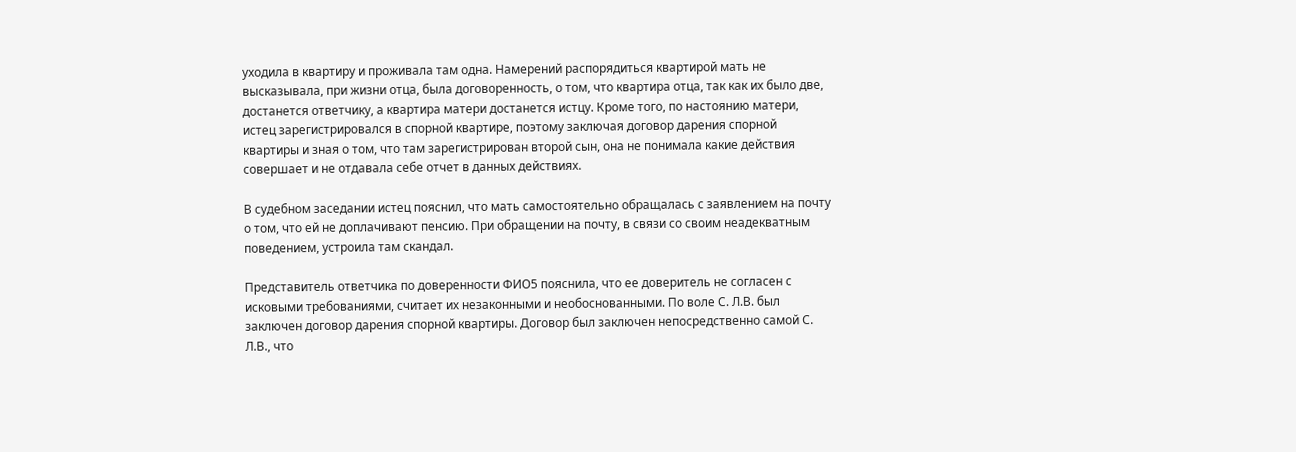уходила в квартиру и проживала там одна. Намерений распорядиться квартирой мать не высказывала, при жизни отца, была договоренность, о том, что квартира отца, так как их было две, достанется ответчику, а квартира матери достанется истцу. Кроме того, по настоянию матери, истец зарегистрировался в спорной квартире, поэтому заключая договор дарения спорной квартиры и зная о том, что там зарегистрирован второй сын, она не понимала какие действия совершает и не отдавала себе отчет в данных действиях.

В судебном заседании истец пояснил, что мать самостоятельно обращалась с заявлением на почту о том, что ей не доплачивают пенсию. При обращении на почту, в связи со своим неадекватным поведением, устроила там скандал.

Представитель ответчика по доверенности ФИО5 пояснила, что ее доверитель не согласен с исковыми требованиями, считает их незаконными и необоснованными. По воле С. Л.В. был заключен договор дарения спорной квартиры. Договор был заключен непосредственно самой С. Л.В., что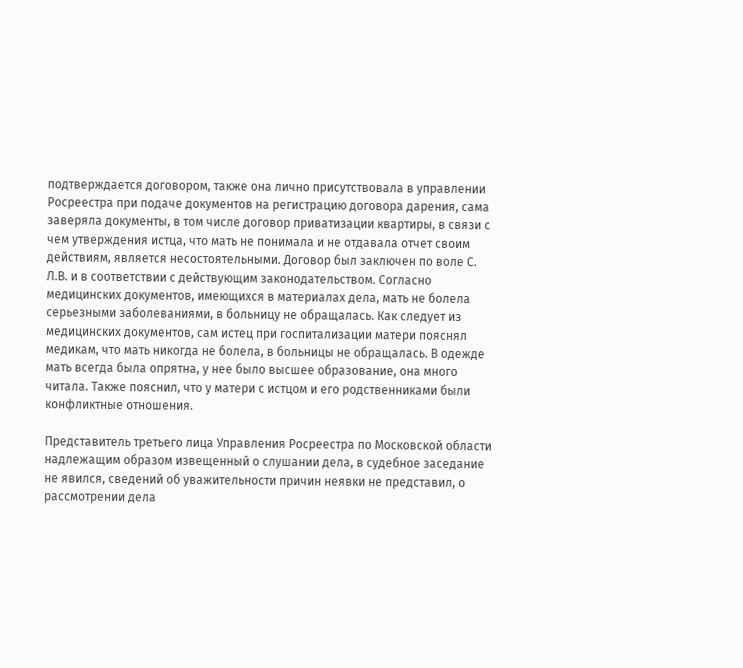подтверждается договором, также она лично присутствовала в управлении Росреестра при подаче документов на регистрацию договора дарения, сама заверяла документы, в том числе договор приватизации квартиры, в связи с чем утверждения истца, что мать не понимала и не отдавала отчет своим действиям, является несостоятельными. Договор был заключен по воле С. Л.В. и в соответствии с действующим законодательством. Согласно медицинских документов, имеющихся в материалах дела, мать не болела серьезными заболеваниями, в больницу не обращалась. Как следует из медицинских документов, сам истец при госпитализации матери пояснял медикам, что мать никогда не болела, в больницы не обращалась. В одежде мать всегда была опрятна, у нее было высшее образование, она много читала. Также пояснил, что у матери с истцом и его родственниками были конфликтные отношения.

Представитель третьего лица Управления Росреестра по Московской области надлежащим образом извещенный о слушании дела, в судебное заседание не явился, сведений об уважительности причин неявки не представил, о рассмотрении дела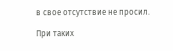в свое отсутствие не просил.

При таких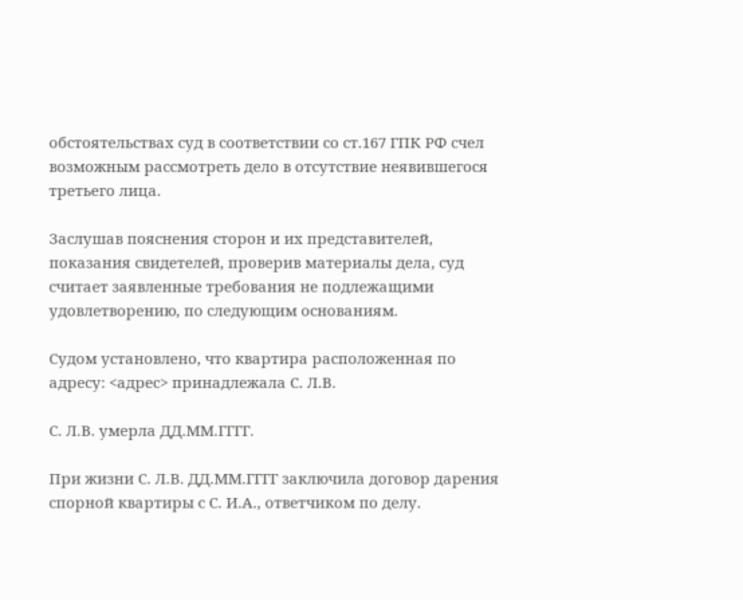обстоятельствах суд в соответствии со ст.167 ГПК РФ счел возможным рассмотреть дело в отсутствие неявившегося третьего лица.

Заслушав пояснения сторон и их представителей, показания свидетелей, проверив материалы дела, суд считает заявленные требования не подлежащими удовлетворению, по следующим основаниям.

Судом установлено, что квартира расположенная по адресу: <адрес> принадлежала С. Л.В.

С. Л.В. умерла ДД.ММ.ГГГГ.

При жизни С. Л.В. ДД.ММ.ГГГГ заключила договор дарения спорной квартиры с С. И.А., ответчиком по делу.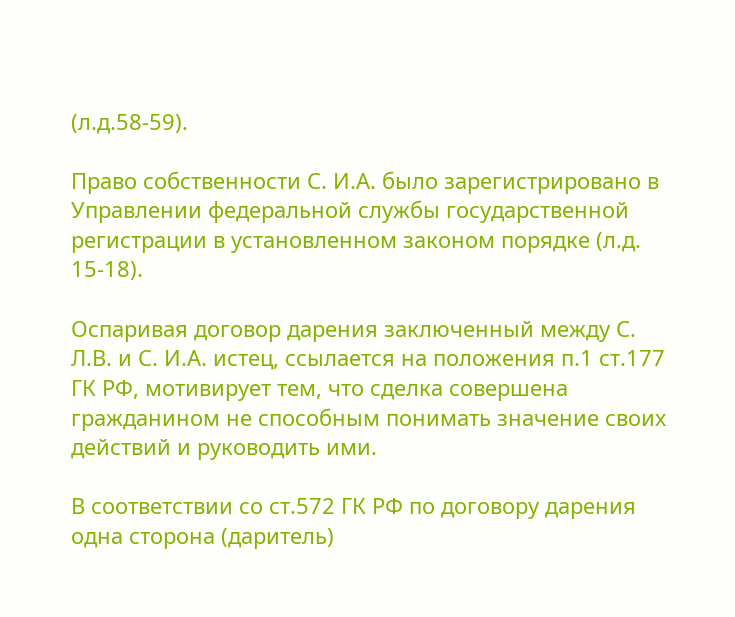(л.д.58-59).

Право собственности С. И.А. было зарегистрировано в Управлении федеральной службы государственной регистрации в установленном законом порядке (л.д. 15-18).

Оспаривая договор дарения заключенный между С. Л.В. и С. И.А. истец, ссылается на положения п.1 ст.177 ГК РФ, мотивирует тем, что сделка совершена гражданином не способным понимать значение своих действий и руководить ими.

В соответствии со ст.572 ГК РФ по договору дарения одна сторона (даритель)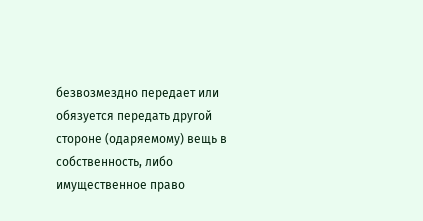безвозмездно передает или обязуется передать другой стороне (одаряемому) вещь в собственность, либо имущественное право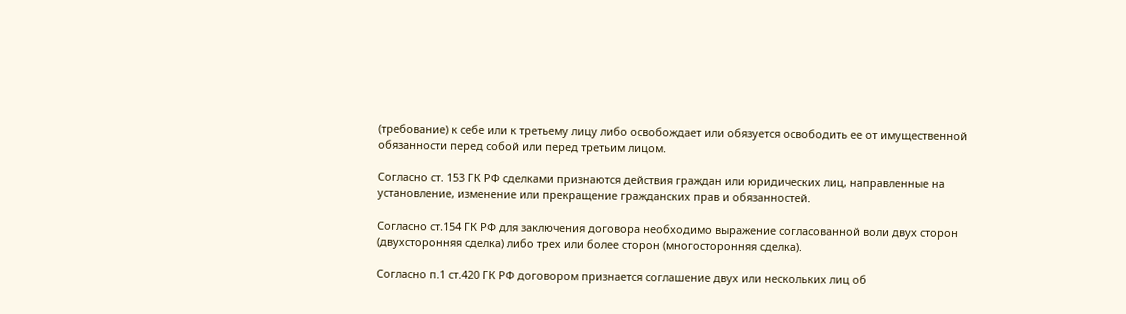(требование) к себе или к третьему лицу либо освобождает или обязуется освободить ее от имущественной обязанности перед собой или перед третьим лицом.

Согласно ст. 153 ГК РФ сделками признаются действия граждан или юридических лиц, направленные на установление, изменение или прекращение гражданских прав и обязанностей.

Согласно ст.154 ГК РФ для заключения договора необходимо выражение согласованной воли двух сторон (двухсторонняя сделка) либо трех или более сторон (многосторонняя сделка).

Согласно п.1 ст.420 ГК РФ договором признается соглашение двух или нескольких лиц об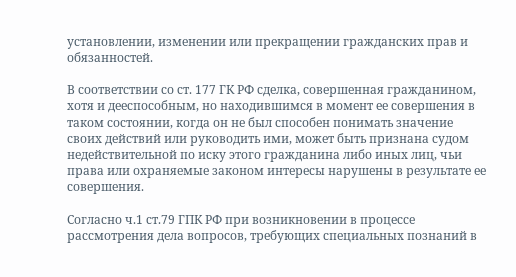установлении, изменении или прекращении гражданских прав и обязанностей.

В соответствии со ст. 177 ГК РФ сделка, совершенная гражданином, хотя и дееспособным, но находившимся в момент ее совершения в таком состоянии, когда он не был способен понимать значение своих действий или руководить ими, может быть признана судом недействительной по иску этого гражданина либо иных лиц, чьи права или охраняемые законом интересы нарушены в результате ее совершения.

Согласно ч.1 ст.79 ГПК РФ при возникновении в процессе рассмотрения дела вопросов, требующих специальных познаний в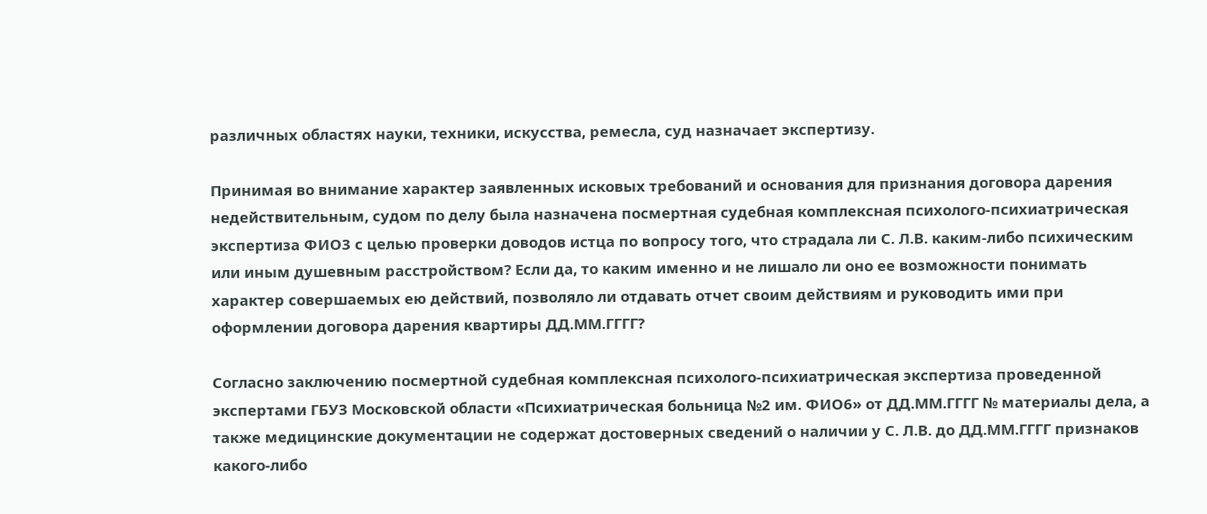различных областях науки, техники, искусства, ремесла, суд назначает экспертизу.

Принимая во внимание характер заявленных исковых требований и основания для признания договора дарения недействительным, судом по делу была назначена посмертная судебная комплексная психолого-психиатрическая экспертиза ФИО3 с целью проверки доводов истца по вопросу того, что страдала ли С. Л.В. каким-либо психическим или иным душевным расстройством? Если да, то каким именно и не лишало ли оно ее возможности понимать характер совершаемых ею действий, позволяло ли отдавать отчет своим действиям и руководить ими при оформлении договора дарения квартиры ДД.ММ.ГГГГ?

Согласно заключению посмертной судебная комплексная психолого-психиатрическая экспертиза проведенной экспертами ГБУЗ Московской области «Психиатрическая больница №2 им. ФИО6» от ДД.ММ.ГГГГ № материалы дела, а также медицинские документации не содержат достоверных сведений о наличии у С. Л.В. до ДД.ММ.ГГГГ признаков какого-либо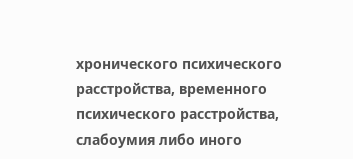хронического психического расстройства, временного психического расстройства, слабоумия либо иного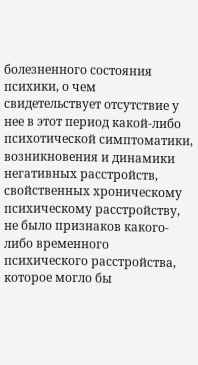болезненного состояния психики, о чем свидетельствует отсутствие у нее в этот период какой-либо психотической симптоматики, возникновения и динамики негативных расстройств, свойственных хроническому психическому расстройству, не было признаков какого-либо временного психического расстройства, которое могло бы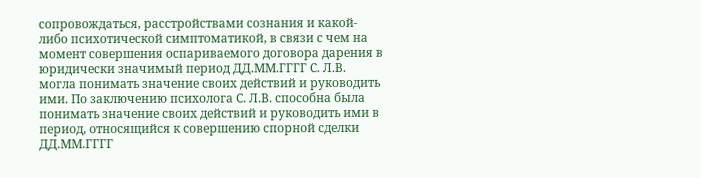сопровождаться, расстройствами сознания и какой-либо психотической симптоматикой, в связи с чем на момент совершения оспариваемого договора дарения в юридически значимый период ДД.ММ.ГГГГ С. Л.В. могла понимать значение своих действий и руководить ими. По заключению психолога С. Л.В. способна была понимать значение своих действий и руководить ими в период, относящийся к совершению спорной сделки ДД.ММ.ГГГГ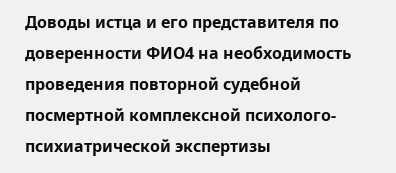Доводы истца и его представителя по доверенности ФИО4 на необходимость проведения повторной судебной посмертной комплексной психолого-психиатрической экспертизы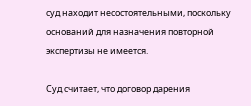суд находит несостоятельными, поскольку оснований для назначения повторной экспертизы не имеется.

Суд считает, что договор дарения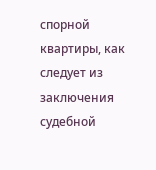спорной квартиры, как следует из заключения судебной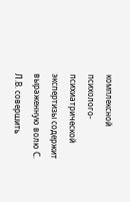комплексной психолого-психиатрической экспертизы содержит выраженную волю С. Л.В. совершить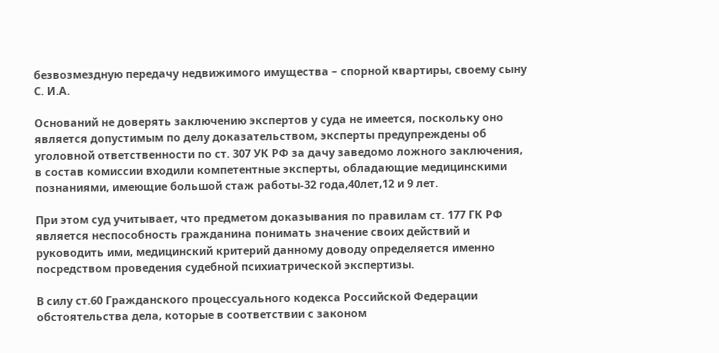безвозмездную передачу недвижимого имущества – спорной квартиры, своему сыну С. И.А.

Оснований не доверять заключению экспертов у суда не имеется, поскольку оно является допустимым по делу доказательством, эксперты предупреждены об уголовной ответственности по ст. 307 УК РФ за дачу заведомо ложного заключения, в состав комиссии входили компетентные эксперты, обладающие медицинскими познаниями, имеющие большой стаж работы-32 года,40лет,12 и 9 лет.

При этом суд учитывает, что предметом доказывания по правилам ст. 177 ГК РФ является неспособность гражданина понимать значение своих действий и руководить ими, медицинский критерий данному доводу определяется именно посредством проведения судебной психиатрической экспертизы.

В силу ст.60 Гражданского процессуального кодекса Российской Федерации обстоятельства дела, которые в соответствии с законом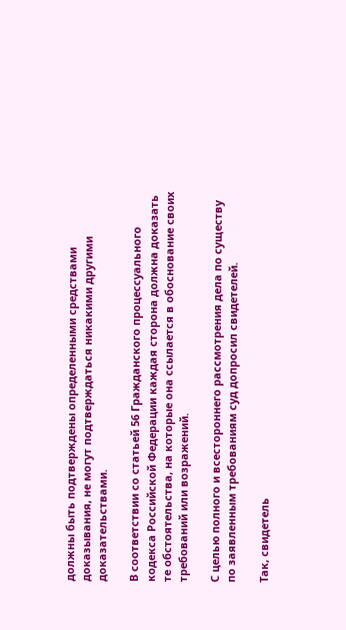должны быть подтверждены определенными средствами доказывания, не могут подтверждаться никакими другими доказательствами.

В соответствии со статьей 56 Гражданского процессуального кодекса Российской Федерации каждая сторона должна доказать те обстоятельства, на которые она ссылается в обоснование своих требований или возражений.

С целью полного и всестороннего рассмотрения дела по существу по заявленным требованиям суд допросил свидетелей.

Так, свидетель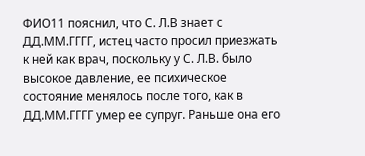ФИО11 пояснил, что С. Л.В знает с ДД.ММ.ГГГГ, истец часто просил приезжать к ней как врач, поскольку у С. Л.В. было высокое давление, ее психическое состояние менялось после того, как в ДД.ММ.ГГГГ умер ее супруг. Раньше она его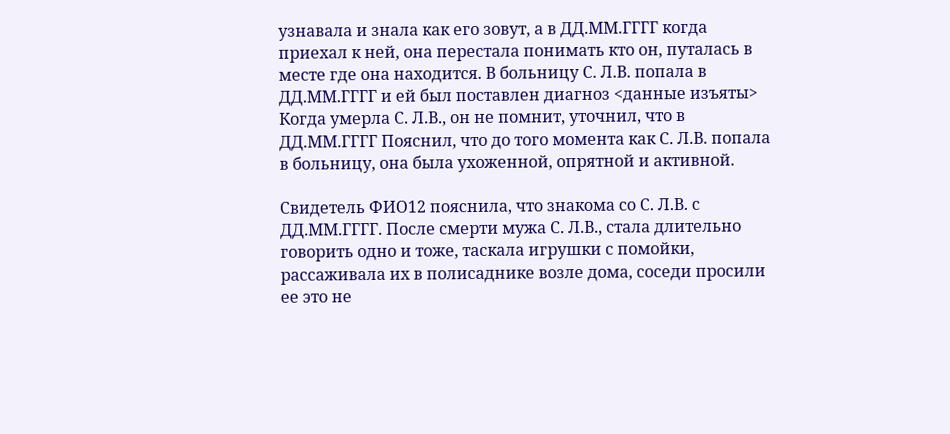узнавала и знала как его зовут, а в ДД.ММ.ГГГГ когда приехал к ней, она перестала понимать кто он, путалась в месте где она находится. В больницу С. Л.В. попала в ДД.ММ.ГГГГ и ей был поставлен диагноз <данные изъяты> Когда умерла С. Л.В., он не помнит, уточнил, что в ДД.ММ.ГГГГ Пояснил, что до того момента как С. Л.В. попала в больницу, она была ухоженной, опрятной и активной.

Свидетель ФИО12 пояснила, что знакома со С. Л.В. с ДД.ММ.ГГГГ. После смерти мужа С. Л.В., стала длительно говорить одно и тоже, таскала игрушки с помойки, рассаживала их в полисаднике возле дома, соседи просили ее это не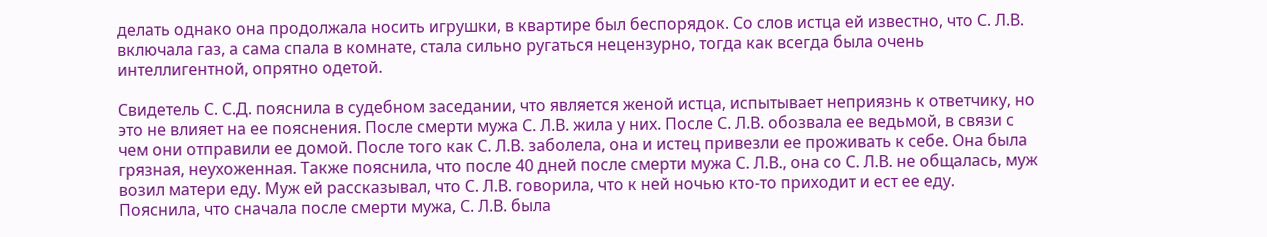делать однако она продолжала носить игрушки, в квартире был беспорядок. Со слов истца ей известно, что С. Л.В. включала газ, а сама спала в комнате, стала сильно ругаться нецензурно, тогда как всегда была очень интеллигентной, опрятно одетой.

Свидетель С. С.Д. пояснила в судебном заседании, что является женой истца, испытывает неприязнь к ответчику, но это не влияет на ее пояснения. После смерти мужа С. Л.В. жила у них. После С. Л.В. обозвала ее ведьмой, в связи с чем они отправили ее домой. После того как С. Л.В. заболела, она и истец привезли ее проживать к себе. Она была грязная, неухоженная. Также пояснила, что после 40 дней после смерти мужа С. Л.В., она со С. Л.В. не общалась, муж возил матери еду. Муж ей рассказывал, что С. Л.В. говорила, что к ней ночью кто-то приходит и ест ее еду. Пояснила, что сначала после смерти мужа, С. Л.В. была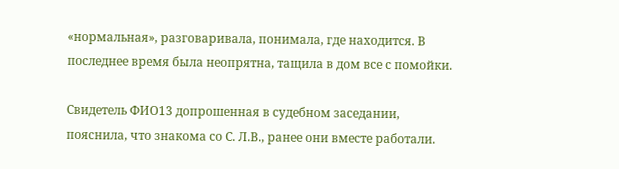«нормальная», разговаривала, понимала, где находится. В последнее время была неопрятна, тащила в дом все с помойки.

Свидетель ФИО13 допрошенная в судебном заседании, пояснила, что знакома со С. Л.В., ранее они вместе работали.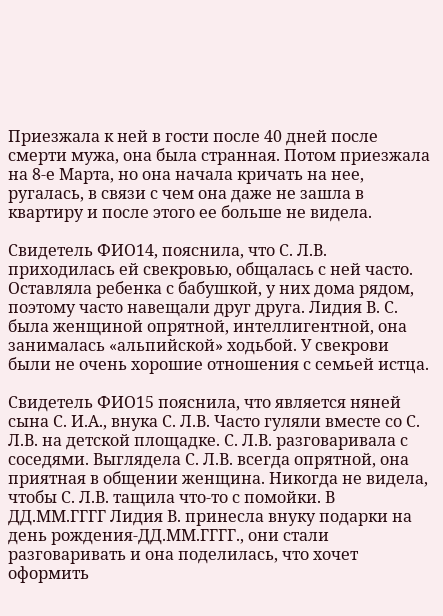Приезжала к ней в гости после 40 дней после смерти мужа, она была странная. Потом приезжала на 8-е Марта, но она начала кричать на нее, ругалась, в связи с чем она даже не зашла в квартиру и после этого ее больше не видела.

Свидетель ФИО14, пояснила, что С. Л.В. приходилась ей свекровью, общалась с ней часто. Оставляла ребенка с бабушкой, у них дома рядом, поэтому часто навещали друг друга. Лидия В. С. была женщиной опрятной, интеллигентной, она занималась «альпийской» ходьбой. У свекрови были не очень хорошие отношения с семьей истца.

Свидетель ФИО15 пояснила, что является няней сына С. И.А., внука С. Л.В. Часто гуляли вместе со С. Л.В. на детской площадке. С. Л.В. разговаривала с соседями. Выглядела С. Л.В. всегда опрятной, она приятная в общении женщина. Никогда не видела, чтобы С. Л.В. тащила что-то с помойки. В ДД.ММ.ГГГГ Лидия В. принесла внуку подарки на день рождения-ДД.ММ.ГГГГ., они стали разговаривать и она поделилась, что хочет оформить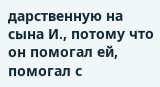дарственную на сына И., потому что он помогал ей, помогал с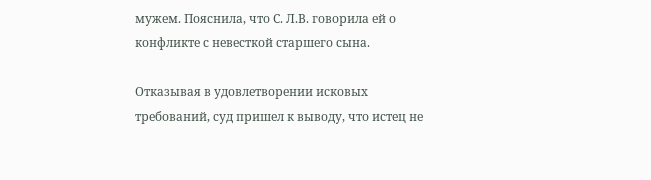мужем. Пояснила, что С. Л.В. говорила ей о конфликте с невесткой старшего сына.

Отказывая в удовлетворении исковых требований, суд пришел к выводу, что истец не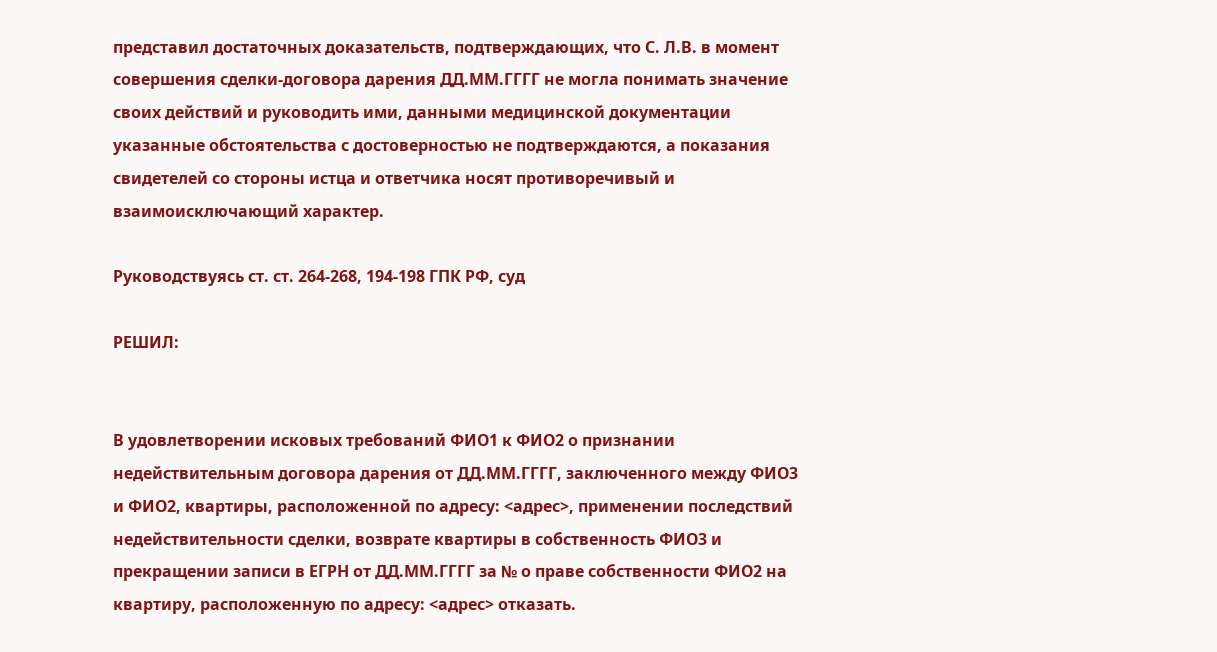представил достаточных доказательств, подтверждающих, что С. Л.В. в момент совершения сделки-договора дарения ДД.ММ.ГГГГ не могла понимать значение своих действий и руководить ими, данными медицинской документации указанные обстоятельства с достоверностью не подтверждаются, а показания свидетелей со стороны истца и ответчика носят противоречивый и взаимоисключающий характер.

Руководствуясь ст. ст. 264-268, 194-198 ГПК РФ, суд

РЕШИЛ:


В удовлетворении исковых требований ФИО1 к ФИО2 о признании недействительным договора дарения от ДД.ММ.ГГГГ, заключенного между ФИО3 и ФИО2, квартиры, расположенной по адресу: <адрес>, применении последствий недействительности сделки, возврате квартиры в собственность ФИО3 и прекращении записи в ЕГРН от ДД.ММ.ГГГГ за № о праве собственности ФИО2 на квартиру, расположенную по адресу: <адрес> отказать.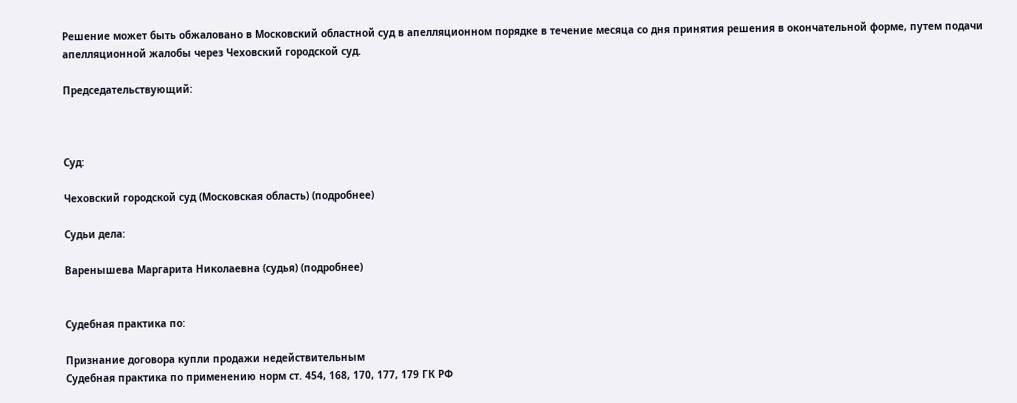Решение может быть обжаловано в Московский областной суд в апелляционном порядке в течение месяца со дня принятия решения в окончательной форме, путем подачи апелляционной жалобы через Чеховский городской суд.

Председательствующий:



Суд:

Чеховский городской суд (Московская область) (подробнее)

Судьи дела:

Варенышева Маргарита Николаевна (судья) (подробнее)


Судебная практика по:

Признание договора купли продажи недействительным
Судебная практика по применению норм ст. 454, 168, 170, 177, 179 ГК РФ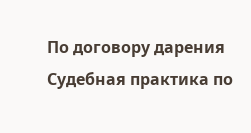По договору дарения
Судебная практика по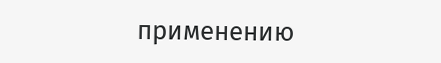применению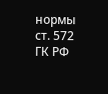нормы ст. 572 ГК РФ